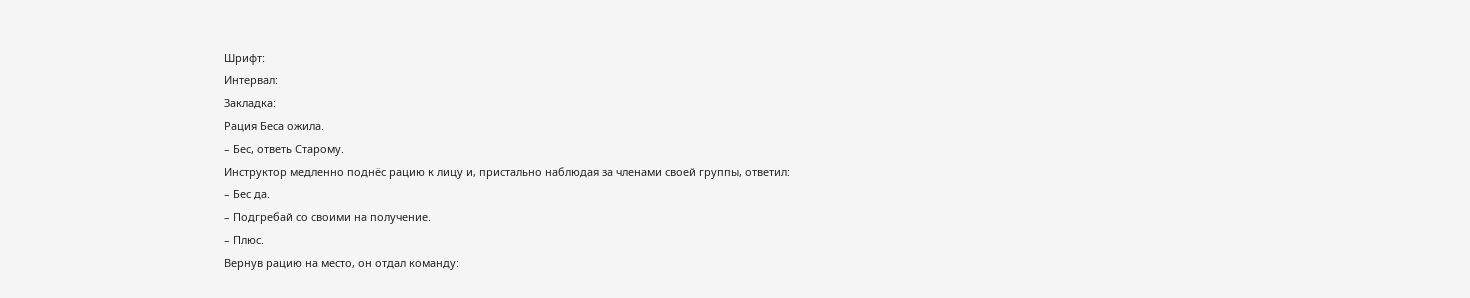Шрифт:
Интервал:
Закладка:
Рация Беса ожила.
– Бес, ответь Старому.
Инструктор медленно поднёс рацию к лицу и, пристально наблюдая за членами своей группы, ответил:
– Бес да.
– Подгребай со своими на получение.
– Плюс.
Вернув рацию на место, он отдал команду: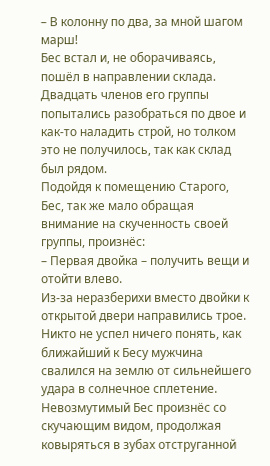– В колонну по два, за мной шагом марш!
Бес встал и, не оборачиваясь, пошёл в направлении склада. Двадцать членов его группы попытались разобраться по двое и как-то наладить строй, но толком это не получилось, так как склад был рядом.
Подойдя к помещению Старого, Бес, так же мало обращая внимание на скученность своей группы, произнёс:
– Первая двойка – получить вещи и отойти влево.
Из-за неразберихи вместо двойки к открытой двери направились трое. Никто не успел ничего понять, как ближайший к Бесу мужчина свалился на землю от сильнейшего удара в солнечное сплетение. Невозмутимый Бес произнёс со скучающим видом, продолжая ковыряться в зубах отструганной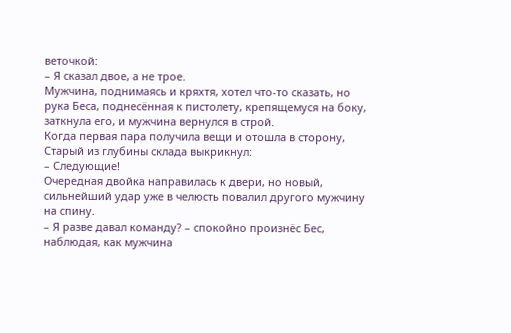веточкой:
– Я сказал двое, а не трое.
Мужчина, поднимаясь и кряхтя, хотел что-то сказать, но рука Беса, поднесённая к пистолету, крепящемуся на боку, заткнула его, и мужчина вернулся в строй.
Когда первая пара получила вещи и отошла в сторону, Старый из глубины склада выкрикнул:
– Следующие!
Очередная двойка направилась к двери, но новый, сильнейший удар уже в челюсть повалил другого мужчину на спину.
– Я разве давал команду? – спокойно произнёс Бес, наблюдая, как мужчина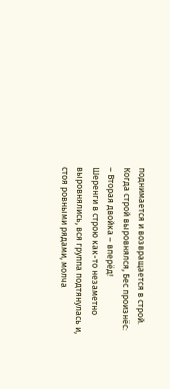поднимается и возвращается в строй. Когда строй выровнялся, Бес произнёс:
– Вторая двойка – вперёд!
Шеренги в строю как-то незаметно выровнялись, вся группа подтянулась и, стоя ровными рядами, молча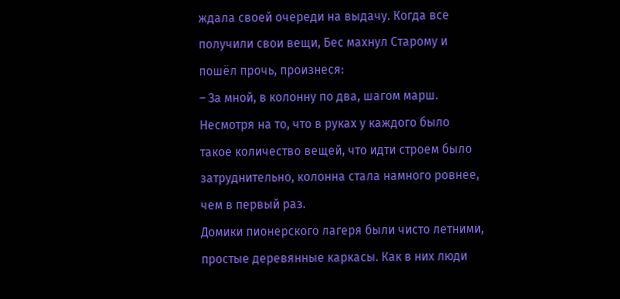ждала своей очереди на выдачу. Когда все получили свои вещи, Бес махнул Старому и пошёл прочь, произнеся:
– За мной, в колонну по два, шагом марш.
Несмотря на то, что в руках у каждого было такое количество вещей, что идти строем было затруднительно, колонна стала намного ровнее, чем в первый раз.
Домики пионерского лагеря были чисто летними, простые деревянные каркасы. Как в них люди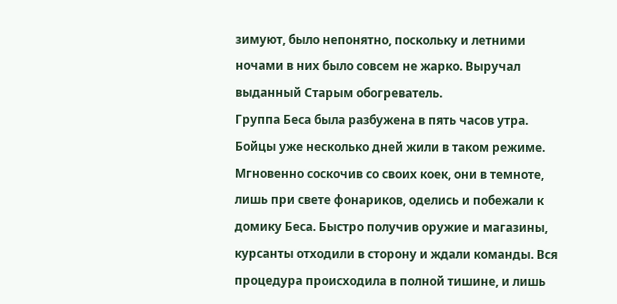зимуют, было непонятно, поскольку и летними ночами в них было совсем не жарко. Выручал выданный Старым обогреватель.
Группа Беса была разбужена в пять часов утра. Бойцы уже несколько дней жили в таком режиме. Мгновенно соскочив со своих коек, они в темноте, лишь при свете фонариков, оделись и побежали к домику Беса. Быстро получив оружие и магазины, курсанты отходили в сторону и ждали команды. Вся процедура происходила в полной тишине, и лишь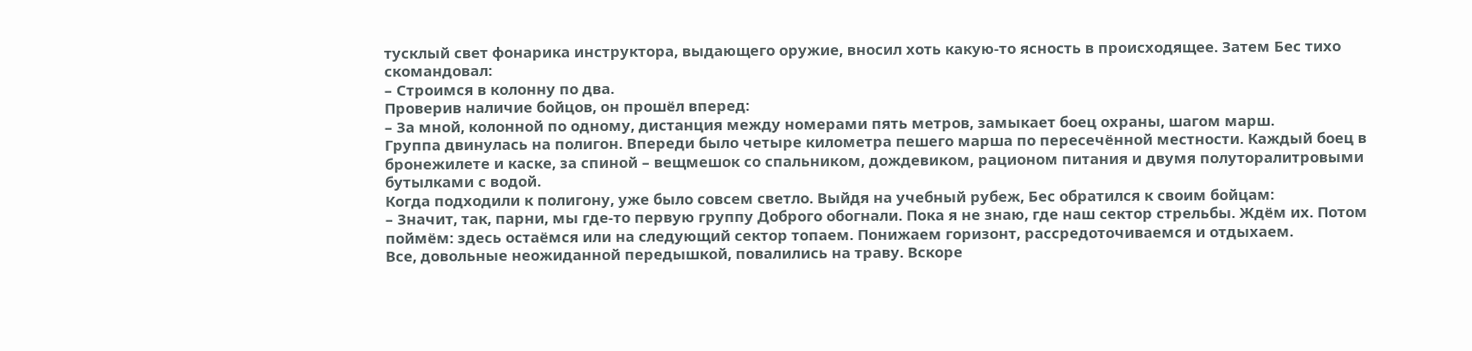тусклый свет фонарика инструктора, выдающего оружие, вносил хоть какую-то ясность в происходящее. Затем Бес тихо скомандовал:
– Строимся в колонну по два.
Проверив наличие бойцов, он прошёл вперед:
– За мной, колонной по одному, дистанция между номерами пять метров, замыкает боец охраны, шагом марш.
Группа двинулась на полигон. Впереди было четыре километра пешего марша по пересечённой местности. Каждый боец в бронежилете и каске, за спиной – вещмешок со спальником, дождевиком, рационом питания и двумя полуторалитровыми бутылками с водой.
Когда подходили к полигону, уже было совсем светло. Выйдя на учебный рубеж, Бес обратился к своим бойцам:
– Значит, так, парни, мы где-то первую группу Доброго обогнали. Пока я не знаю, где наш сектор стрельбы. Ждём их. Потом поймём: здесь остаёмся или на следующий сектор топаем. Понижаем горизонт, рассредоточиваемся и отдыхаем.
Все, довольные неожиданной передышкой, повалились на траву. Вскоре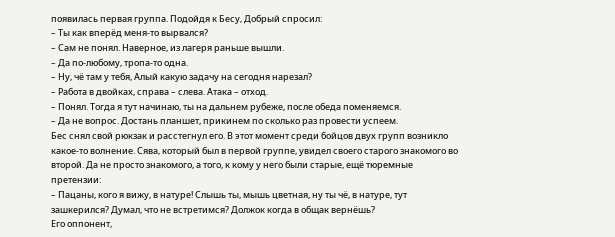появилась первая группа. Подойдя к Бесу, Добрый спросил:
– Ты как вперёд меня-то вырвался?
– Сам не понял. Наверное, из лагеря раньше вышли.
– Да по-любому, тропа-то одна.
– Ну, чё там у тебя, Алый какую задачу на сегодня нарезал?
– Работа в двойках, справа – слева. Атака – отход.
– Понял. Тогда я тут начинаю, ты на дальнем рубеже, после обеда поменяемся.
– Да не вопрос. Достань планшет, прикинем по сколько раз провести успеем.
Бес снял свой рюкзак и расстегнул его. В этот момент среди бойцов двух групп возникло какое-то волнение. Сява, который был в первой группе, увидел своего старого знакомого во второй. Да не просто знакомого, а того, к кому у него были старые, ещё тюремные претензии:
– Пацаны, кого я вижу, в натуре! Слышь ты, мышь цветная, ну ты чё, в натуре, тут зашкерился? Думал, что не встретимся? Должок когда в общак вернёшь?
Его оппонент,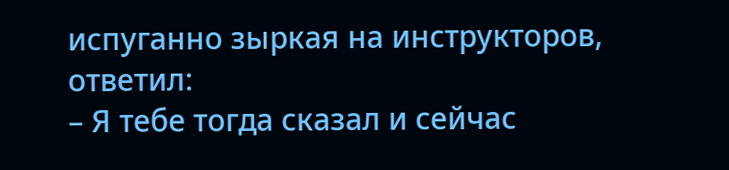испуганно зыркая на инструкторов, ответил:
– Я тебе тогда сказал и сейчас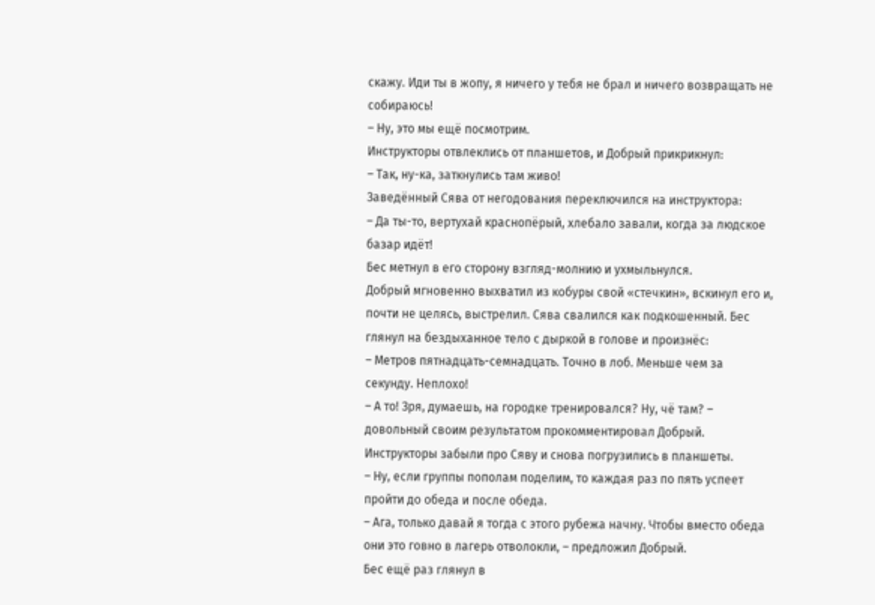скажу. Иди ты в жопу, я ничего у тебя не брал и ничего возвращать не собираюсь!
– Ну, это мы ещё посмотрим.
Инструкторы отвлеклись от планшетов, и Добрый прикрикнул:
– Так, ну-ка, заткнулись там живо!
Заведённый Сява от негодования переключился на инструктора:
– Да ты-то, вертухай краснопёрый, хлебало завали, когда за людское базар идёт!
Бес метнул в его сторону взгляд-молнию и ухмыльнулся.
Добрый мгновенно выхватил из кобуры свой «стечкин», вскинул его и, почти не целясь, выстрелил. Сява свалился как подкошенный. Бес глянул на бездыханное тело с дыркой в голове и произнёс:
– Метров пятнадцать-семнадцать. Точно в лоб. Меньше чем за секунду. Неплохо!
– А то! Зря, думаешь, на городке тренировался? Ну, чё там? – довольный своим результатом прокомментировал Добрый.
Инструкторы забыли про Сяву и снова погрузились в планшеты.
– Ну, если группы пополам поделим, то каждая раз по пять успеет пройти до обеда и после обеда.
– Ага, только давай я тогда с этого рубежа начну. Чтобы вместо обеда они это говно в лагерь отволокли, – предложил Добрый.
Бес ещё раз глянул в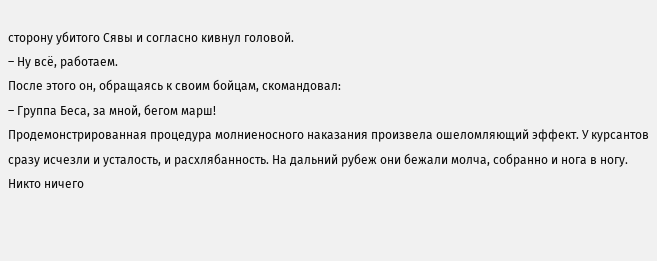сторону убитого Сявы и согласно кивнул головой.
– Ну всё, работаем.
После этого он, обращаясь к своим бойцам, скомандовал:
– Группа Беса, за мной, бегом марш!
Продемонстрированная процедура молниеносного наказания произвела ошеломляющий эффект. У курсантов сразу исчезли и усталость, и расхлябанность. На дальний рубеж они бежали молча, собранно и нога в ногу. Никто ничего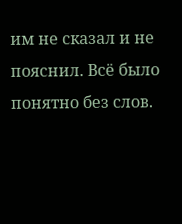им не сказал и не пояснил. Всё было понятно без слов.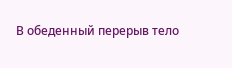В обеденный перерыв тело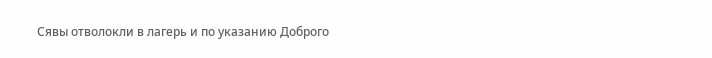Сявы отволокли в лагерь и по указанию Доброго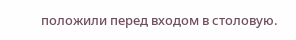положили перед входом в столовую.